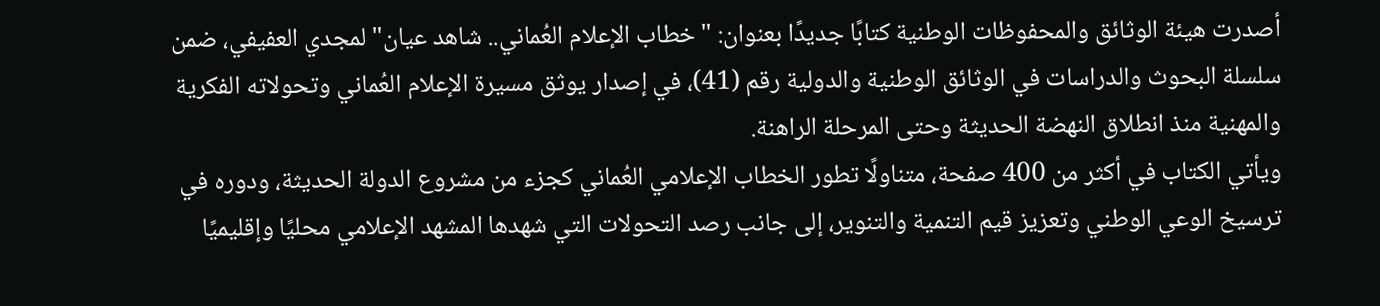أصدرت هيئة الوثائق والمحفوظات الوطنية كتابًا جديدًا بعنوان: "خطاب الإعلام العُماني.. شاهد عيان" لمجدي العفيفي، ضمن سلسلة البحوث والدراسات في الوثائق الوطنية والدولية رقم (41)، في إصدار يوثق مسيرة الإعلام العُماني وتحولاته الفكرية والمهنية منذ انطلاق النهضة الحديثة وحتى المرحلة الراهنة.
ويأتي الكتاب في أكثر من 400 صفحة، متناولًا تطور الخطاب الإعلامي العُماني كجزء من مشروع الدولة الحديثة، ودوره في ترسيخ الوعي الوطني وتعزيز قيم التنمية والتنوير، إلى جانب رصد التحولات التي شهدها المشهد الإعلامي محليًا وإقليميًا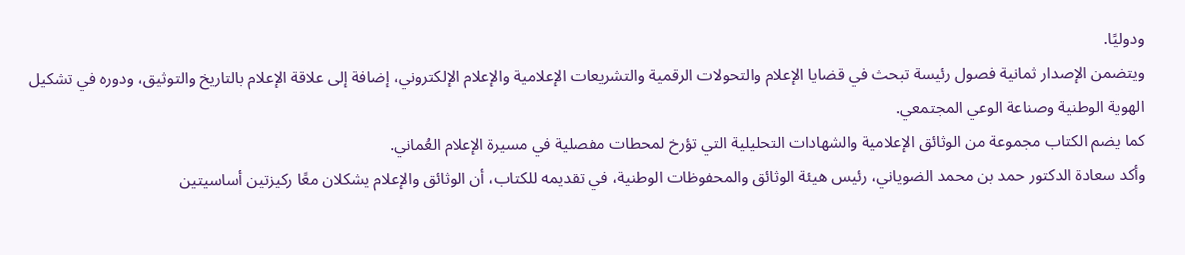ودوليًا.
ويتضمن الإصدار ثمانية فصول رئيسة تبحث في قضايا الإعلام والتحولات الرقمية والتشريعات الإعلامية والإعلام الإلكتروني، إضافة إلى علاقة الإعلام بالتاريخ والتوثيق، ودوره في تشكيل الهوية الوطنية وصناعة الوعي المجتمعي.
كما يضم الكتاب مجموعة من الوثائق الإعلامية والشهادات التحليلية التي تؤرخ لمحطات مفصلية في مسيرة الإعلام العُماني.
وأكد سعادة الدكتور حمد بن محمد الضوياني، رئيس هيئة الوثائق والمحفوظات الوطنية، في تقديمه للكتاب، أن الوثائق والإعلام يشكلان معًا ركيزتين أساسيتين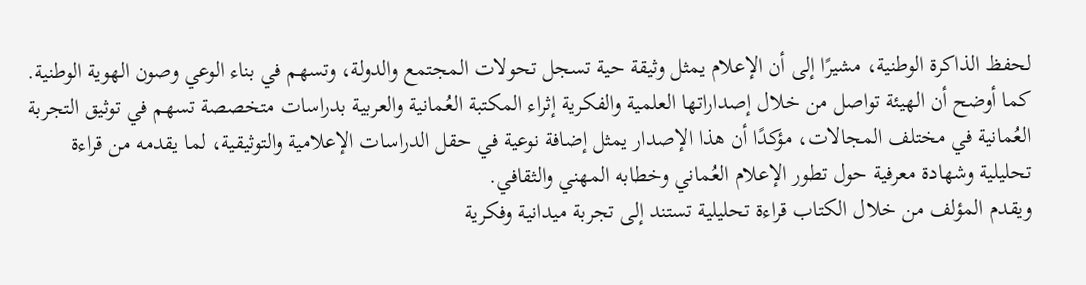لحفظ الذاكرة الوطنية، مشيرًا إلى أن الإعلام يمثل وثيقة حية تسجل تحولات المجتمع والدولة، وتسهم في بناء الوعي وصون الهوية الوطنية.
كما أوضح أن الهيئة تواصل من خلال إصداراتها العلمية والفكرية إثراء المكتبة العُمانية والعربية بدراسات متخصصة تسهم في توثيق التجربة العُمانية في مختلف المجالات، مؤكدًا أن هذا الإصدار يمثل إضافة نوعية في حقل الدراسات الإعلامية والتوثيقية، لما يقدمه من قراءة تحليلية وشهادة معرفية حول تطور الإعلام العُماني وخطابه المهني والثقافي.
ويقدم المؤلف من خلال الكتاب قراءة تحليلية تستند إلى تجربة ميدانية وفكرية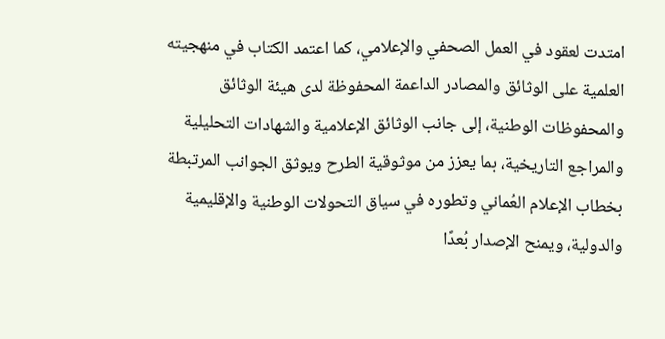امتدت لعقود في العمل الصحفي والإعلامي، كما اعتمد الكتاب في منهجيته العلمية على الوثائق والمصادر الداعمة المحفوظة لدى هيئة الوثائق والمحفوظات الوطنية، إلى جانب الوثائق الإعلامية والشهادات التحليلية والمراجع التاريخية، بما يعزز من موثوقية الطرح ويوثق الجوانب المرتبطة بخطاب الإعلام العُماني وتطوره في سياق التحولات الوطنية والإقليمية والدولية، ويمنح الإصدار بُعدًا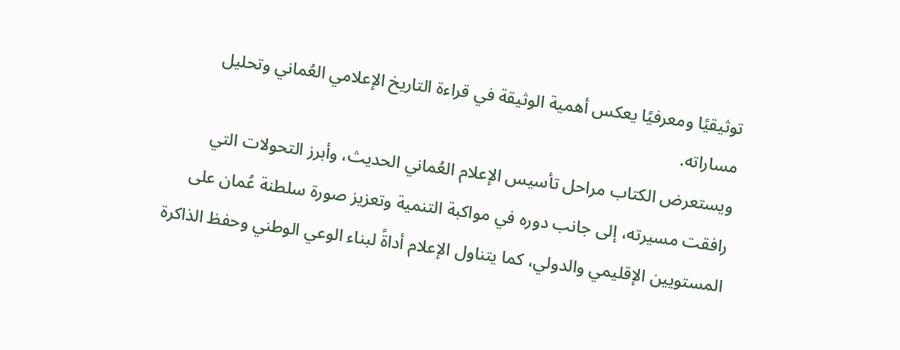توثيقيًا ومعرفيًا يعكس أهمية الوثيقة في قراءة التاريخ الإعلامي العُماني وتحليل مساراته.
ويستعرض الكتاب مراحل تأسيس الإعلام العُماني الحديث، وأبرز التحولات التي رافقت مسيرته، إلى جانب دوره في مواكبة التنمية وتعزيز صورة سلطنة عُمان على المستويين الإقليمي والدولي، كما يتناول الإعلام أداةً لبناء الوعي الوطني وحفظ الذاكرة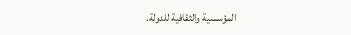المؤسسية والثقافية للدولة.